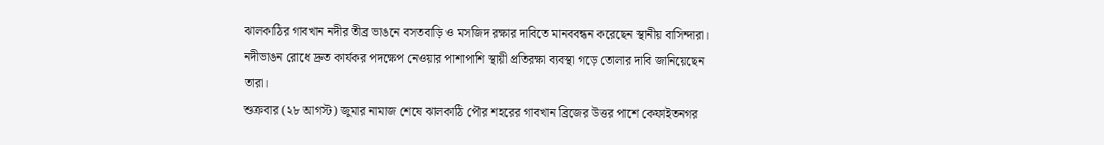ঝালকাঠির গাবখান নদীর তীব্র ভাঙনে বসতবাড়ি ও মসজিদ রক্ষার দাবিতে মানববন্ধন করেছেন স্থানীয় বাসিন্দারা। নদীভাঙন রোধে দ্রুত কার্যকর পদক্ষেপ নেওয়ার পাশাপাশি স্থায়ী প্রতিরক্ষা ব্যবস্থা গড়ে তোলার দাবি জানিয়েছেন তারা।
শুক্রবার (২৮ আগস্ট) জুমার নামাজ শেষে ঝালকাঠি পৌর শহরের গাবখান ব্রিজের উত্তর পাশে কেফাইতনগর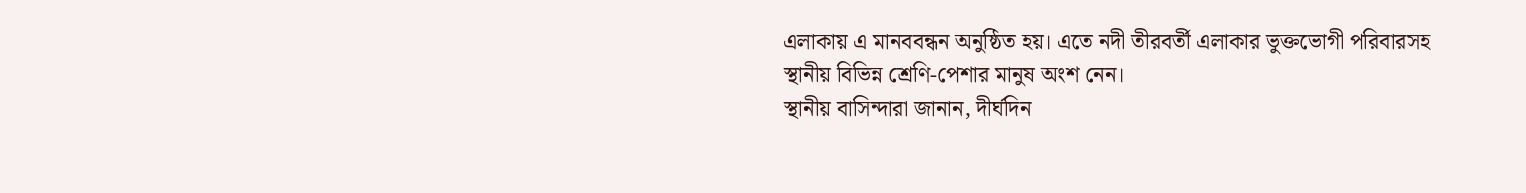এলাকায় এ মানববন্ধন অনুষ্ঠিত হয়। এতে নদী তীরবর্তী এলাকার ভুক্তভোগী পরিবারসহ স্থানীয় বিভিন্ন শ্রেণি-পেশার মানুষ অংশ নেন।
স্থানীয় বাসিন্দারা জানান, দীর্ঘদিন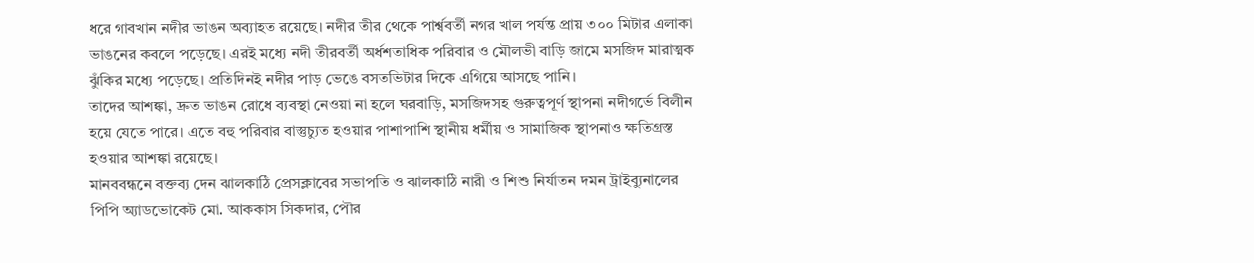ধরে গাবখান নদীর ভাঙন অব্যাহত রয়েছে। নদীর তীর থেকে পার্শ্ববর্তী নগর খাল পর্যন্ত প্রায় ৩০০ মিটার এলাকা ভাঙনের কবলে পড়েছে। এরই মধ্যে নদী তীরবর্তী অর্ধশতাধিক পরিবার ও মৌলভী বাড়ি জামে মসজিদ মারাত্মক ঝুঁকির মধ্যে পড়েছে। প্রতিদিনই নদীর পাড় ভেঙে বসতভিটার দিকে এগিয়ে আসছে পানি।
তাদের আশঙ্কা, দ্রুত ভাঙন রোধে ব্যবস্থা নেওয়া না হলে ঘরবাড়ি, মসজিদসহ গুরুত্বপূর্ণ স্থাপনা নদীগর্ভে বিলীন হয়ে যেতে পারে। এতে বহু পরিবার বাস্তুচ্যুত হওয়ার পাশাপাশি স্থানীয় ধর্মীয় ও সামাজিক স্থাপনাও ক্ষতিগ্রস্ত হওয়ার আশঙ্কা রয়েছে।
মানববন্ধনে বক্তব্য দেন ঝালকাঠি প্রেসক্লাবের সভাপতি ও ঝালকাঠি নারী ও শিশু নির্যাতন দমন ট্রাইব্যুনালের পিপি অ্যাডভোকেট মো. আককাস সিকদার, পৌর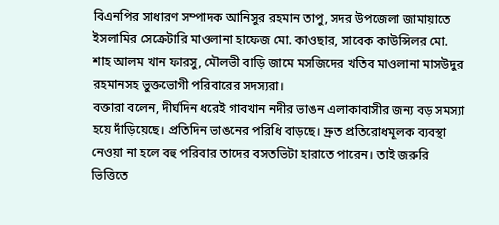বিএনপির সাধারণ সম্পাদক আনিসুর রহমান তাপু, সদর উপজেলা জামায়াতে ইসলামির সেক্রেটারি মাওলানা হাফেজ মো. কাওছার, সাবেক কাউন্সিলর মো. শাহ আলম খান ফারসু, মৌলভী বাড়ি জামে মসজিদের খতিব মাওলানা মাসউদুর রহমানসহ ভুক্তভোগী পরিবারের সদস্যরা।
বক্তারা বলেন, দীর্ঘদিন ধরেই গাবখান নদীর ভাঙন এলাকাবাসীর জন্য বড় সমস্যা হয়ে দাঁড়িয়েছে। প্রতিদিন ভাঙনের পরিধি বাড়ছে। দ্রুত প্রতিরোধমূলক ব্যবস্থা নেওয়া না হলে বহু পরিবার তাদের বসতভিটা হারাতে পারেন। তাই জরুরি ভিত্তিতে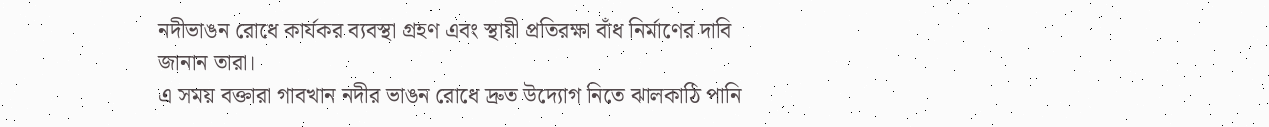নদীভাঙন রোধে কার্যকর ব্যবস্থা গ্রহণ এবং স্থায়ী প্রতিরক্ষা বাঁধ নির্মাণের দাবি জানান তারা।
এ সময় বক্তারা গাবখান নদীর ভাঙন রোধে দ্রুত উদ্যোগ নিতে ঝালকাঠি পানি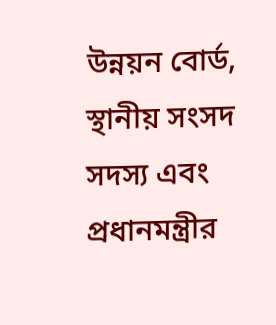উন্নয়ন বোর্ড, স্থানীয় সংসদ সদস্য এবং প্রধানমন্ত্রীর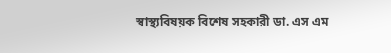স্বাস্থ্যবিষয়ক বিশেষ সহকারী ডা. এস এম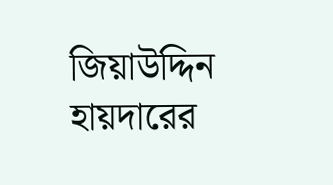জিয়াউদ্দিন হায়দারের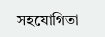সহযোগিতা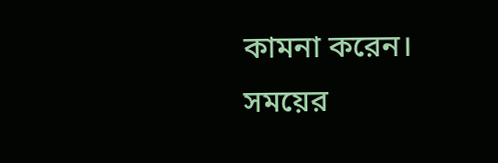কামনা করেন।
সময়ের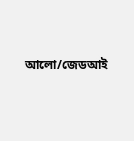আলো/জেডআই